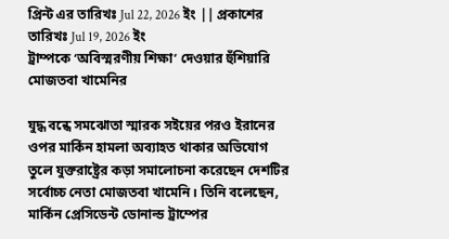প্রিন্ট এর তারিখঃ Jul 22, 2026 ইং || প্রকাশের তারিখঃ Jul 19, 2026 ইং
ট্রাম্পকে ‘অবিস্মরণীয় শিক্ষা’ দেওয়ার হুঁশিয়ারি মোজতবা খামেনির

যুদ্ধ বন্ধে সমঝোতা স্মারক সইয়ের পরও ইরানের ওপর মার্কিন হামলা অব্যাহত থাকার অভিযোগ তুলে যুক্তরাষ্ট্রের কড়া সমালোচনা করেছেন দেশটির সর্বোচ্চ নেতা মোজতবা খামেনি। তিনি বলেছেন, মার্কিন প্রেসিডেন্ট ডোনাল্ড ট্রাম্পের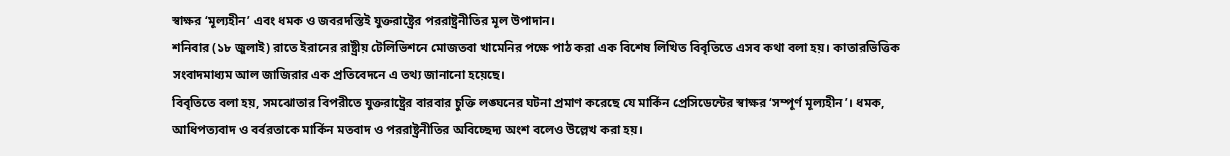স্বাক্ষর ‘মূল্যহীন’ এবং ধমক ও জবরদস্তিই যুক্তরাষ্ট্রের পররাষ্ট্রনীতির মূল উপাদান।
শনিবার (১৮ জুলাই) রাতে ইরানের রাষ্ট্রীয় টেলিভিশনে মোজতবা খামেনির পক্ষে পাঠ করা এক বিশেষ লিখিত বিবৃতিতে এসব কথা বলা হয়। কাতারভিত্তিক সংবাদমাধ্যম আল জাজিরার এক প্রতিবেদনে এ তথ্য জানানো হয়েছে।
বিবৃতিতে বলা হয়, সমঝোতার বিপরীতে যুক্তরাষ্ট্রের বারবার চুক্তি লঙ্ঘনের ঘটনা প্রমাণ করেছে যে মার্কিন প্রেসিডেন্টের স্বাক্ষর ‘সম্পূর্ণ মূল্যহীন’। ধমক, আধিপত্যবাদ ও বর্বরতাকে মার্কিন মতবাদ ও পররাষ্ট্রনীতির অবিচ্ছেদ্য অংশ বলেও উল্লেখ করা হয়।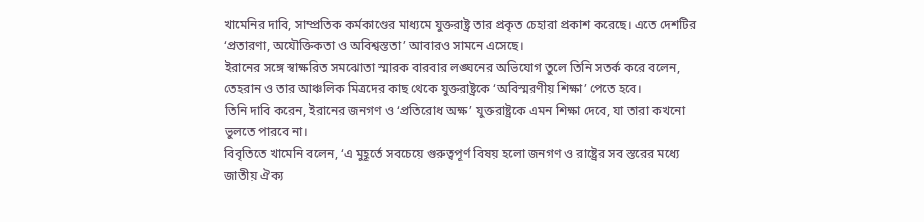খামেনির দাবি, সাম্প্রতিক কর্মকাণ্ডের মাধ্যমে যুক্তরাষ্ট্র তার প্রকৃত চেহারা প্রকাশ করেছে। এতে দেশটির ‘প্রতারণা, অযৌক্তিকতা ও অবিশ্বস্ততা’ আবারও সামনে এসেছে।
ইরানের সঙ্গে স্বাক্ষরিত সমঝোতা স্মারক বারবার লঙ্ঘনের অভিযোগ তুলে তিনি সতর্ক করে বলেন, তেহরান ও তার আঞ্চলিক মিত্রদের কাছ থেকে যুক্তরাষ্ট্রকে ‘অবিস্মরণীয় শিক্ষা’ পেতে হবে।
তিনি দাবি করেন, ইরানের জনগণ ও ‘প্রতিরোধ অক্ষ’ যুক্তরাষ্ট্রকে এমন শিক্ষা দেবে, যা তারা কখনো ভুলতে পারবে না।
বিবৃতিতে খামেনি বলেন, ‘এ মুহূর্তে সবচেয়ে গুরুত্বপূর্ণ বিষয় হলো জনগণ ও রাষ্ট্রের সব স্তরের মধ্যে জাতীয় ঐক্য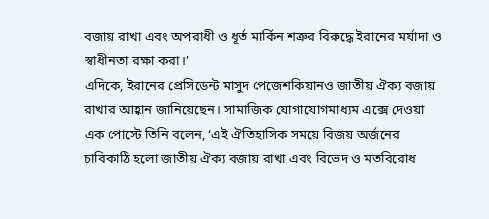বজায় রাখা এবং অপরাধী ও ধূর্ত মার্কিন শত্রুর বিরুদ্ধে ইরানের মর্যাদা ও স্বাধীনতা রক্ষা করা।’
এদিকে, ইরানের প্রেসিডেন্ট মাসুদ পেজেশকিয়ানও জাতীয় ঐক্য বজায় রাখার আহ্বান জানিয়েছেন। সামাজিক যোগাযোগমাধ্যম এক্সে দেওয়া এক পোস্টে তিনি বলেন, ‘এই ঐতিহাসিক সময়ে বিজয় অর্জনের চাবিকাঠি হলো জাতীয় ঐক্য বজায় রাখা এবং বিভেদ ও মতবিরোধ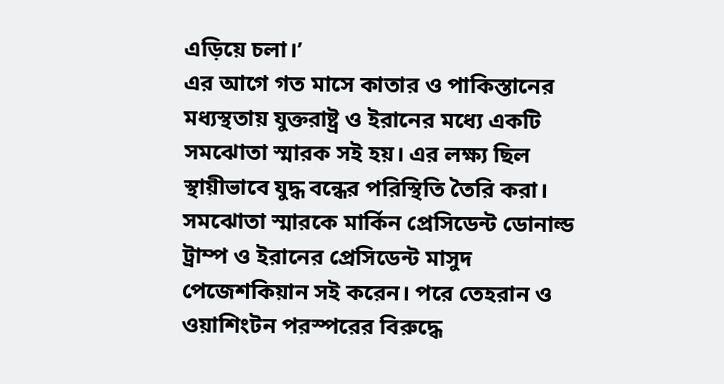এড়িয়ে চলা।’
এর আগে গত মাসে কাতার ও পাকিস্তানের মধ্যস্থতায় যুক্তরাষ্ট্র ও ইরানের মধ্যে একটি সমঝোতা স্মারক সই হয়। এর লক্ষ্য ছিল স্থায়ীভাবে যুদ্ধ বন্ধের পরিস্থিতি তৈরি করা।
সমঝোতা স্মারকে মার্কিন প্রেসিডেন্ট ডোনাল্ড ট্রাম্প ও ইরানের প্রেসিডেন্ট মাসুদ পেজেশকিয়ান সই করেন। পরে তেহরান ও ওয়াশিংটন পরস্পরের বিরুদ্ধে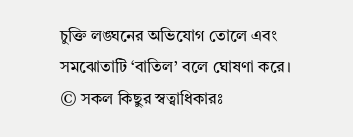চুক্তি লঙ্ঘনের অভিযোগ তোলে এবং সমঝোতাটি ‘বাতিল’ বলে ঘোষণা করে।
© সকল কিছুর স্বত্বাধিকারঃ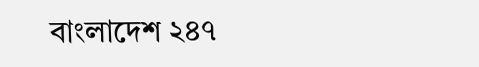বাংলাদেশ ২৪৭